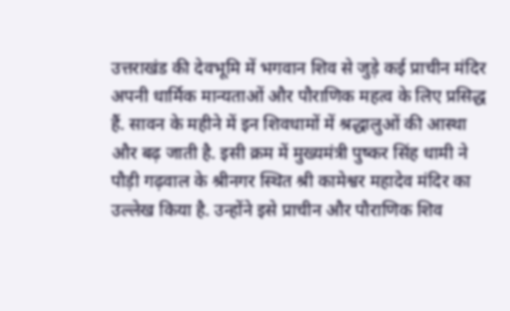उत्तराखंड की देवभूमि में भगवान शिव से जुड़े कई प्राचीन मंदिर अपनी धार्मिक मान्यताओं और पौराणिक महत्व के लिए प्रसिद्ध हैं. सावन के महीने में इन शिवधामों में श्रद्धालुओं की आस्था और बढ़ जाती है. इसी क्रम में मुख्यमंत्री पुष्कर सिंह धामी ने पौड़ी गढ़वाल के श्रीनगर स्थित श्री कामेश्वर महादेव मंदिर का उल्लेख किया है. उन्होंने इसे प्राचीन और पौराणिक शिव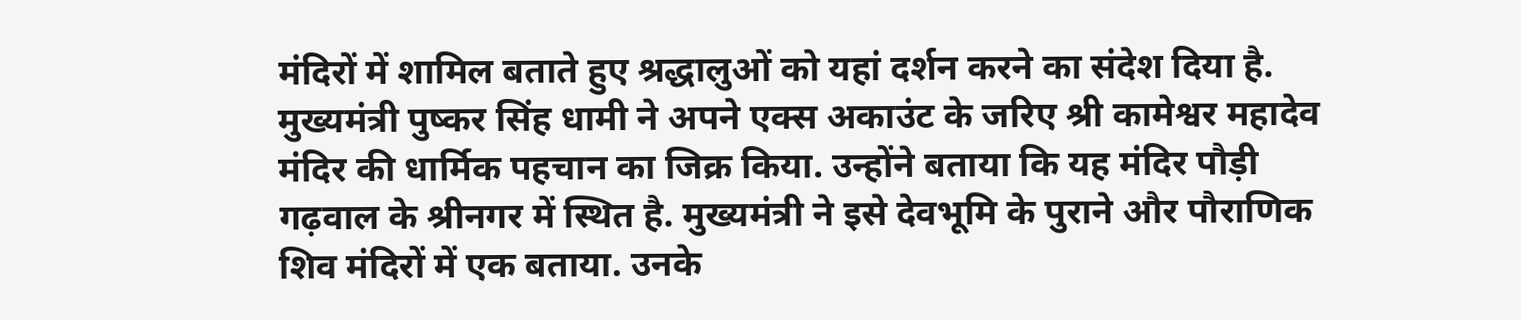मंदिरों में शामिल बताते हुए श्रद्धालुओं को यहां दर्शन करने का संदेश दिया है.
मुख्यमंत्री पुष्कर सिंह धामी ने अपने एक्स अकाउंट के जरिए श्री कामेश्वर महादेव मंदिर की धार्मिक पहचान का जिक्र किया. उन्होंने बताया कि यह मंदिर पौड़ी गढ़वाल के श्रीनगर में स्थित है. मुख्यमंत्री ने इसे देवभूमि के पुराने और पौराणिक शिव मंदिरों में एक बताया. उनके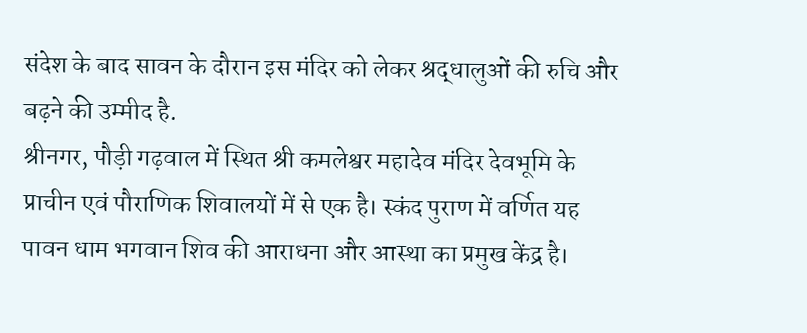संदेश के बाद सावन के दौरान इस मंदिर को लेकर श्रद्धालुओं की रुचि और बढ़ने की उम्मीद है.
श्रीनगर, पौड़ी गढ़वाल में स्थित श्री कमलेश्वर महादेव मंदिर देवभूमि के प्राचीन एवं पौराणिक शिवालयों में से एक है। स्कंद पुराण में वर्णित यह पावन धाम भगवान शिव की आराधना और आस्था का प्रमुख केंद्र है।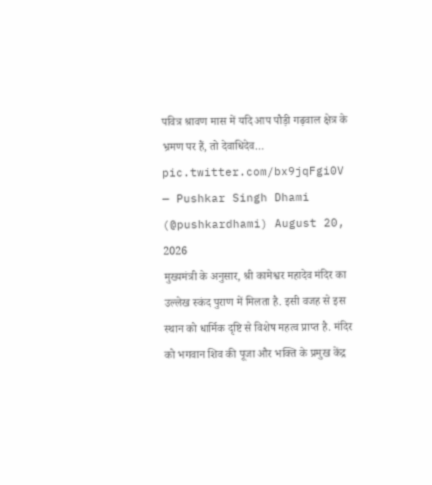पवित्र श्रावण मास में यदि आप पौड़ी गढ़वाल क्षेत्र के भ्रमण पर हैं, तो देवाधिदेव… pic.twitter.com/bx9jqFgi0V
— Pushkar Singh Dhami (@pushkardhami) August 20, 2026
मुख्यमंत्री के अनुसार, श्री कामेश्वर महादेव मंदिर का उल्लेख स्कंद पुराण में मिलता है. इसी वजह से इस स्थान को धार्मिक दृष्टि से विशेष महत्व प्राप्त है. मंदिर को भगवान शिव की पूजा और भक्ति के प्रमुख केंद्र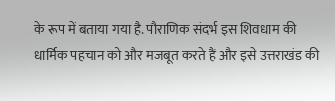के रूप में बताया गया है. पौराणिक संदर्भ इस शिवधाम की धार्मिक पहचान को और मजबूत करते हैं और इसे उत्तराखंड की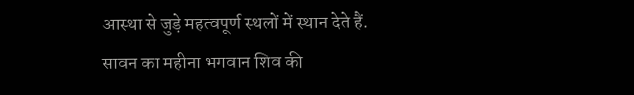आस्था से जुड़े महत्वपूर्ण स्थलों में स्थान देते हैं.
सावन का महीना भगवान शिव की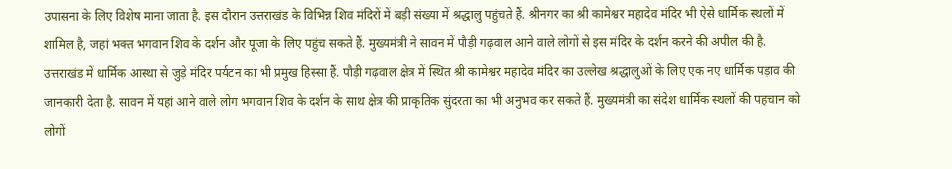उपासना के लिए विशेष माना जाता है. इस दौरान उत्तराखंड के विभिन्न शिव मंदिरों में बड़ी संख्या में श्रद्धालु पहुंचते हैं. श्रीनगर का श्री कामेश्वर महादेव मंदिर भी ऐसे धार्मिक स्थलों में शामिल है, जहां भक्त भगवान शिव के दर्शन और पूजा के लिए पहुंच सकते हैं. मुख्यमंत्री ने सावन में पौड़ी गढ़वाल आने वाले लोगों से इस मंदिर के दर्शन करने की अपील की है.
उत्तराखंड में धार्मिक आस्था से जुड़े मंदिर पर्यटन का भी प्रमुख हिस्सा हैं. पौड़ी गढ़वाल क्षेत्र में स्थित श्री कामेश्वर महादेव मंदिर का उल्लेख श्रद्धालुओं के लिए एक नए धार्मिक पड़ाव की जानकारी देता है. सावन में यहां आने वाले लोग भगवान शिव के दर्शन के साथ क्षेत्र की प्राकृतिक सुंदरता का भी अनुभव कर सकते हैं. मुख्यमंत्री का संदेश धार्मिक स्थलों की पहचान को लोगों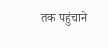तक पहुंचाने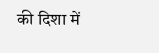की दिशा में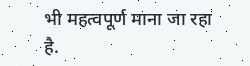भी महत्वपूर्ण माना जा रहा है.